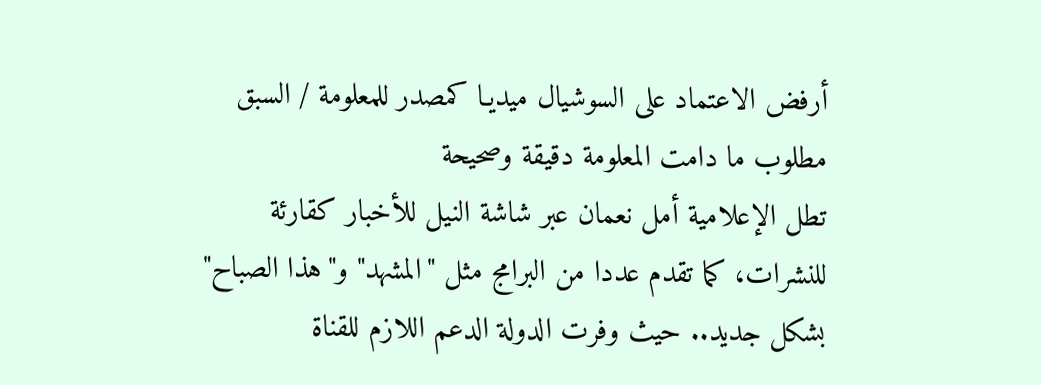أرفض الاعتماد على السوشيال ميديـا كمصدر للمعلومة / السبق مطلوب ما دامت المعلومة دقيقة وصحيحة
تطل الإعلامية أمل نعمان عبر شاشة النيل للأخبار كقارئة للنشرات، كما تقدم عددا من البرامج مثل "المشهد" و"هذا الصباح" بشكل جديد.. حيث وفرت الدولة الدعم اللازم للقناة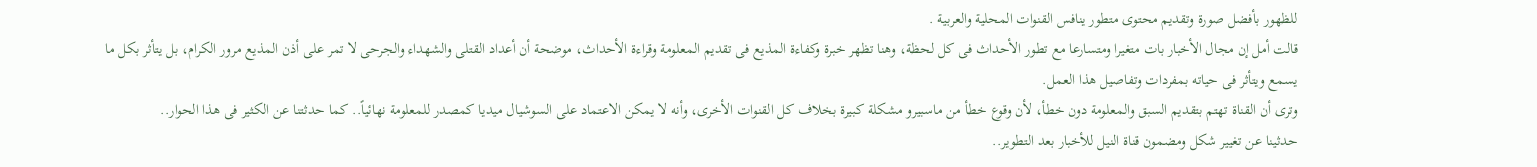للظهور بأفضل صورة وتقديم محتوى متطور ينافس القنوات المحلية والعربية .
قالت أمل إن مجال الأخبار بات متغيرا ومتسارعا مع تطور الأحداث فى كل لحظة، وهنا تظهر خبرة وكفاءة المذيع فى تقديم المعلومة وقراءة الأحداث، موضحة أن أعداد القتلى والشهداء والجرحى لا تمر على أذن المذيع مرور الكرام، بل يتأثر بكل ما يسمع ويتأثر فى حياته بمفردات وتفاصيل هذا العمل.
وترى أن القناة تهتم بتقديم السبق والمعلومة دون خطأ، لأن وقوع خطأ من ماسبيرو مشكلة كبيرة بخلاف كل القنوات الأخرى، وأنه لا يمكن الاعتماد على السوشيال ميديا كمصدر للمعلومة نهائياً.. كما حدثتنا عن الكثير فى هذا الحوار..
حدثينا عن تغيير شكل ومضمون قناة النيل للأخبار بعد التطوير..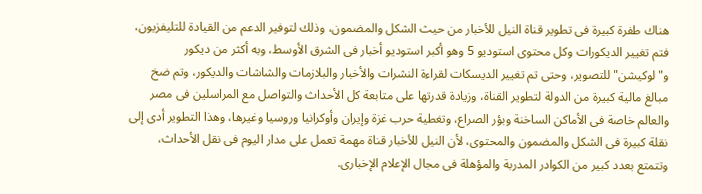هناك طفرة كبيرة فى تطوير قناة النيل للأخبار من حيث الشكل والمضمون، وذلك لتوفير الدعم من القيادة للتليفزيون، فتم تغيير الديكورات وكل محتوى استوديو 5 وهو أكبر استوديو أخبار فى الشرق الأوسط، وبه أكثر من ديكور و"لوكيشن" للتصوير، وحتى تم تغيير الديسكات لقراءة النشرات والأخبار والبلازمات والشاشات والديكور، وتم ضخ مبالغ مالية كبيرة من الدولة لتطوير القناة، وزيادة قدرتها على متابعة كل الأحداث والتواصل مع المراسلين فى مصر والعالم خاصة فى الأماكن الساخنة وبؤر الصراع، وتغطية حرب غزة وإيران وأوكرانيا وروسيا وغيرها، وهذا التطوير أدى إلى نقلة كبيرة فى الشكل والمضمون والمحتوى، لأن النيل للأخبار قناة مهمة تعمل على مدار اليوم فى نقل الأحداث، وتتمتع بعدد كبير من الكوادر المدربة والمؤهلة فى مجال الإعلام الإخبارى.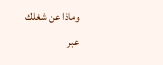وماذا عن شغلك عبر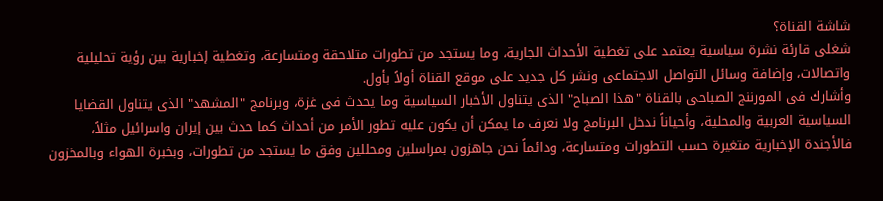شاشة القناة؟
شغلى قارئة نشرة سياسية يعتمد على تغطية الأحداث الجارية، وما يستجد من تطورات متلاحقة ومتسارعة، وتغطية إخبارية بين رؤية تحليلية واتصالات، وإضافة وسائل التواصل الاجتماعى ونشر كل جديد على موقع القناة أولاً بأول.
وأشارك فى المورننج الصباحى بالقناة "هذا الصباح" الذى يتناول الأخبار السياسية وما يحدث فى غزة، وبرنامج "المشهد" الذى يتناول القضايا السياسية العربية والمحلية، وأحياناً ندخل البرنامج ولا نعرف ما يمكن أن يكون عليه تطور الأمر من أحداث كما حدث بين إيران واسرائيل مثلاً، فالأجندة الإخبارية متغيرة حسب التطورات ومتسارعة، ودائماً نحن جاهزون بمراسلين ومحللين وفق ما يستجد من تطورات، وبخبرة الهواء وبالمخزون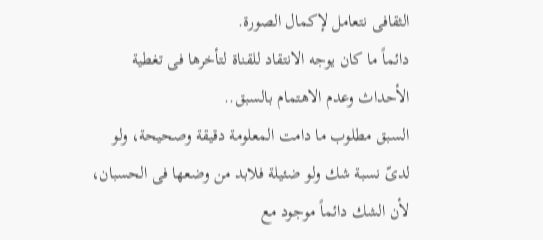الثقافى نتعامل لإكمال الصورة.
دائماً ما كان يوجه الانتقاد للقناة لتأخرها فى تغطية الأحداث وعدم الاهتمام بالسبق..
السبق مطلوب ما دامت المعلومة دقيقة وصحيحة، ولو لدىّ نسبة شك ولو ضئيلة فلابد من وضعها فى الحسبان، لأن الشك دائماً موجود مع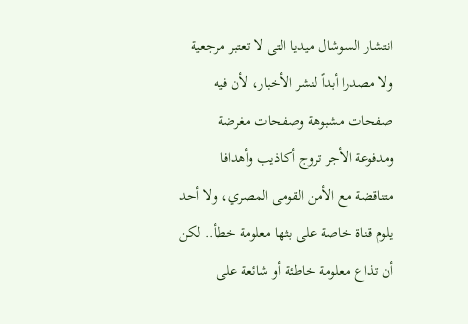انتشار السوشال ميديا التى لا تعتبر مرجعية ولا مصدرا أبداً لنشر الأخبار، لأن فيه صفحات مشبوهة وصفحات مغرضة ومدفوعة الأجر تروج أكاذيب وأهدافا متناقضة مع الأمن القومى المصري، ولا أحد يلوم قناة خاصة على بثها معلومة خطأ.. لكن أن تذاع معلومة خاطئة أو شائعة على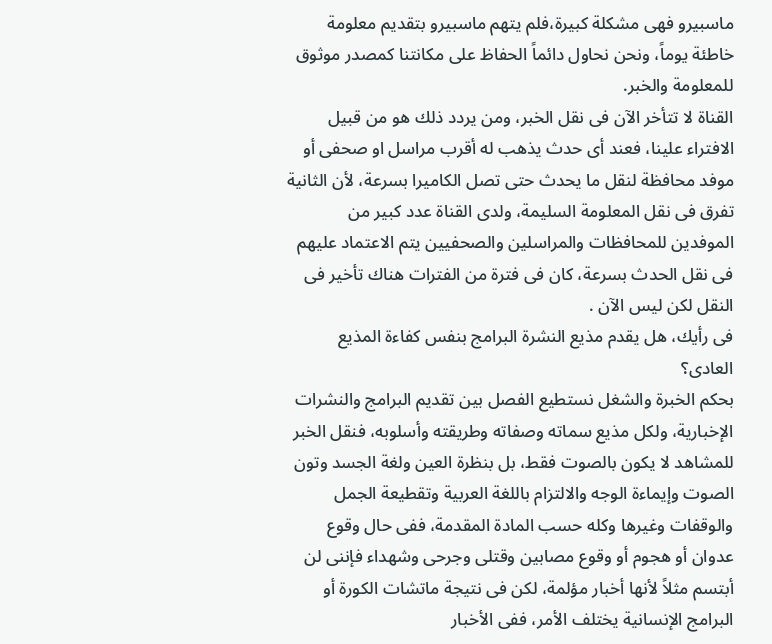ماسبيرو فهى مشكلة كبيرة،فلم يتهم ماسبيرو بتقديم معلومة خاطئة يوماً، ونحن نحاول دائماً الحفاظ على مكانتنا كمصدر موثوق للمعلومة والخبر.
القناة لا تتأخر الآن فى نقل الخبر، ومن يردد ذلك هو من قبيل الافتراء علينا، فعند أى حدث يذهب له أقرب مراسل او صحفى أو موفد محافظة لنقل ما يحدث حتى تصل الكاميرا بسرعة، لأن الثانية تفرق فى نقل المعلومة السليمة، ولدى القناة عدد كبير من الموفدين للمحافظات والمراسلين والصحفيين يتم الاعتماد عليهم فى نقل الحدث بسرعة، كان فى فترة من الفترات هناك تأخير فى النقل لكن ليس الآن .
فى رأيك، هل يقدم مذيع النشرة البرامج بنفس كفاءة المذيع العادى؟
بحكم الخبرة والشغل نستطيع الفصل بين تقديم البرامج والنشرات الإخبارية، ولكل مذيع سماته وصفاته وطريقته وأسلوبه، فنقل الخبر للمشاهد لا يكون بالصوت فقط، بل بنظرة العين ولغة الجسد وتون الصوت وإيماءة الوجه والالتزام باللغة العربية وتقطيعة الجمل والوقفات وغيرها وكله حسب المادة المقدمة، ففى حال وقوع عدوان أو هجوم أو وقوع مصابين وقتلى وجرحى وشهداء فإننى لن أبتسم مثلاً لأنها أخبار مؤلمة، لكن فى نتيجة ماتشات الكورة أو البرامج الإنسانية يختلف الأمر، ففى الأخبار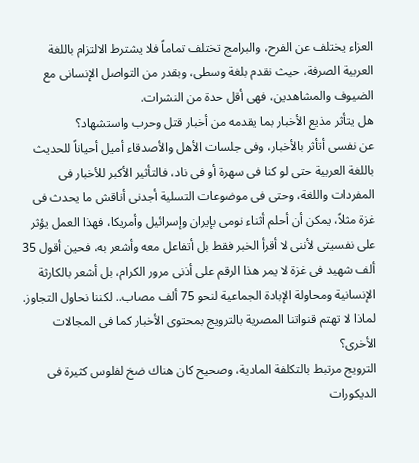العزاء يختلف عن الفرح، والبرامج تختلف تماماً فلا يشترط الالتزام باللغة العربية الصرفة، حيث نقدم بلغة وسطى، وبقدر من التواصل الإنسانى مع الضيوف والمشاهدين، فهى أقل حدة من النشرات.
هل يتأثر مذيع الأخبار بما يقدمه من أخبار قتل وحرب واستشهاد؟
عن نفسى أتأثر بالأخبار، وفى جلسات الأهل والأصدقاء أميل أحياناً للحديث باللغة العربية حتى لو كنا فى سهرة أو فى ناد، فالتأثير الأكبر للأخبار فى المفردات واللغة، وحتى فى موضوعات التسلية أجدنى أناقش ما يحدث فى غزة مثلاً، يمكن أن أحلم أثناء نومى بإيران وإسرائيل وأمريكا، فهذا العمل يؤثر على نفسيتى لأننى لا أقرأ الخبر فقط بل أتفاعل معه وأشعر به، فحين أقول 35 ألف شهيد فى غزة لا يمر هذا الرقم على أذنى مرور الكرام، بل أشعر بالكارثة الإنسانية ومحاولة الإبادة الجماعية لنحو 75 ألف مصاب.. لكننا نحاول التجاوز.
لماذا لا تهتم قنواتنا المصرية بالترويج بمحتوى الأخبار كما فى المجالات الأخرى؟
الترويج مرتبط بالتكلفة المادية، وصحيح كان هناك ضخ لفلوس كثيرة فى الديكورات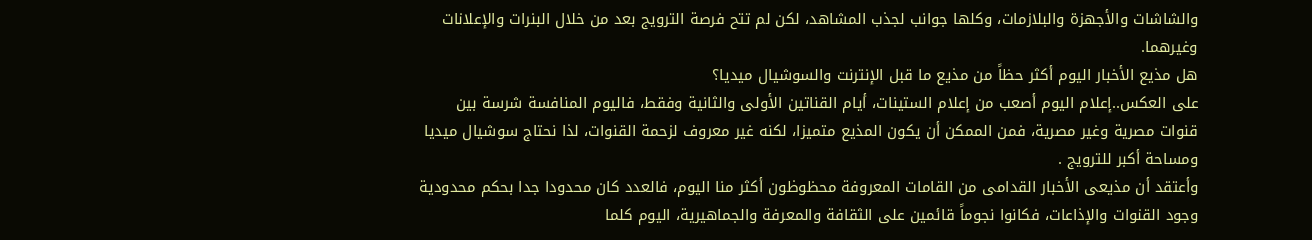والشاشات والأجهزة والبلازمات، وكلها جوانب لجذب المشاهد، لكن لم تتح فرصة الترويج بعد من خلال البنرات والإعلانات وغيرهما.
هل مذيع الأخبار اليوم أكثر حظاً من مذيع ما قبل الإنترنت والسوشيال ميديا؟
على العكس..إعلام اليوم أصعب من إعلام الستينات، أيام القناتين الأولى والثانية وفقط، فاليوم المنافسة شرسة بين قنوات مصرية وغير مصرية، فمن الممكن أن يكون المذيع متميزا، لكنه غير معروف لزحمة القنوات، لذا نحتاج سوشيال ميديا ومساحة أكبر للترويج .
وأعتقد أن مذيعى الأخبار القدامى من القامات المعروفة محظوظون أكثر منا اليوم، فالعدد كان محدودا جدا بحكم محدودية وجود القنوات والإذاعات، فكانوا نجوماً قائمين على الثقافة والمعرفة والجماهيرية، اليوم كلما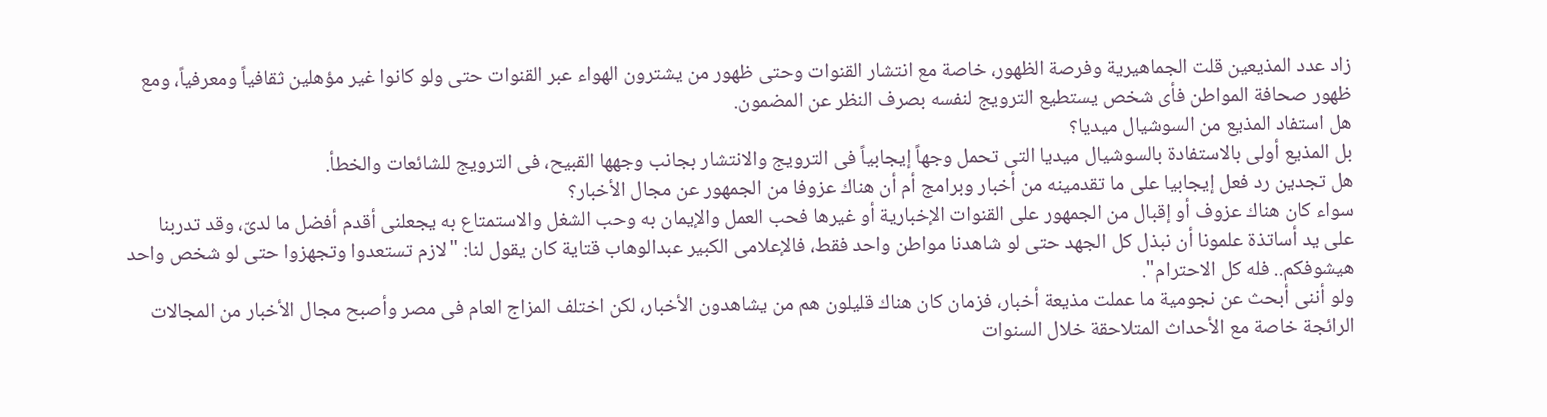زاد عدد المذيعين قلت الجماهيرية وفرصة الظهور، خاصة مع انتشار القنوات وحتى ظهور من يشترون الهواء عبر القنوات حتى ولو كانوا غير مؤهلين ثقافياً ومعرفياً، ومع ظهور صحافة المواطن فأى شخص يستطيع الترويج لنفسه بصرف النظر عن المضمون.
هل استفاد المذيع من السوشيال ميديا؟
بل المذيع أولى بالاستفادة بالسوشيال ميديا التى تحمل وجهاً إيجابياً فى الترويج والانتشار بجانب وجهها القبيح، فى الترويج للشائعات والخطأ.
هل تجدين رد فعل إيجابيا على ما تقدمينه من أخبار وبرامج أم أن هناك عزوفا من الجمهور عن مجال الأخبار؟
سواء كان هناك عزوف أو إقبال من الجمهور على القنوات الإخبارية أو غيرها فحب العمل والإيمان به وحب الشغل والاستمتاع به يجعلنى أقدم أفضل ما لدىّ، وقد تدربنا على يد أساتذة علمونا أن نبذل كل الجهد حتى لو شاهدنا مواطن واحد فقط، فالإعلامى الكبير عبدالوهاب قتاية كان يقول لنا: "لازم تستعدوا وتجهزوا حتى لو شخص واحد هيشوفكم.. فله كل الاحترام".
ولو أننى أبحث عن نجومية ما عملت مذيعة أخبار، فزمان كان هناك قليلون هم من يشاهدون الأخبار، لكن اختلف المزاج العام فى مصر وأصبح مجال الأخبار من المجالات الرائجة خاصة مع الأحداث المتلاحقة خلال السنوات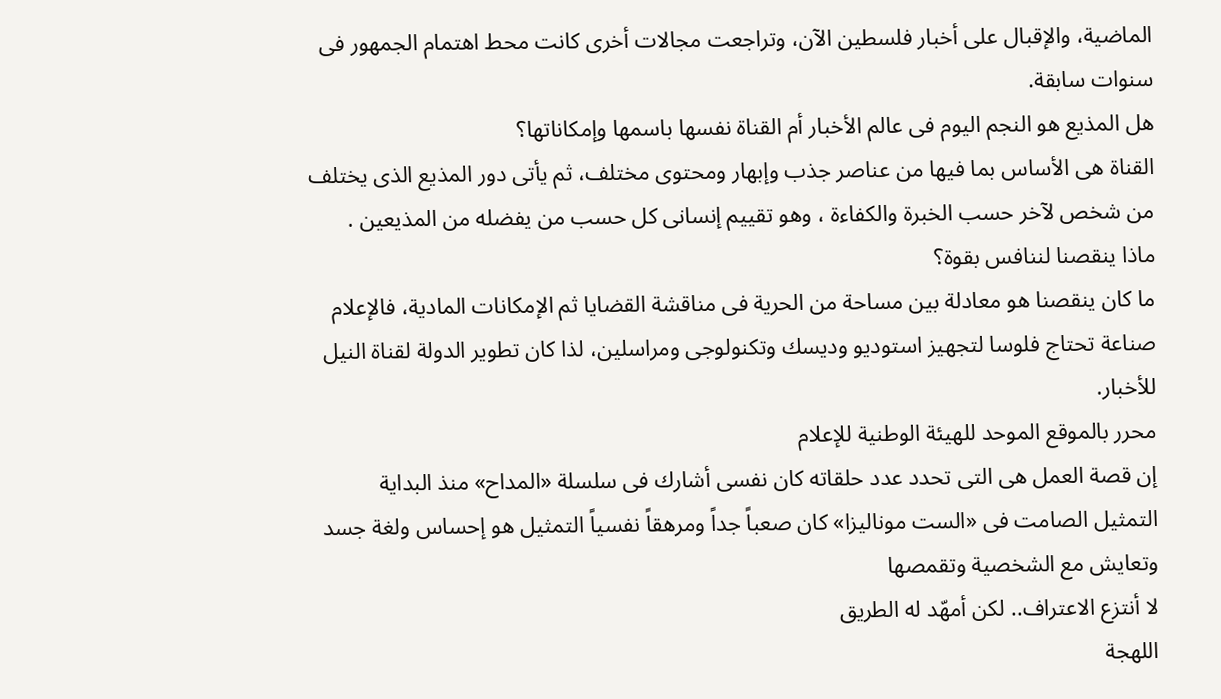الماضية، والإقبال على أخبار فلسطين الآن، وتراجعت مجالات أخرى كانت محط اهتمام الجمهور فى سنوات سابقة.
هل المذيع هو النجم اليوم فى عالم الأخبار أم القناة نفسها باسمها وإمكاناتها؟
القناة هى الأساس بما فيها من عناصر جذب وإبهار ومحتوى مختلف، ثم يأتى دور المذيع الذى يختلف من شخص لآخر حسب الخبرة والكفاءة ، وهو تقييم إنسانى كل حسب من يفضله من المذيعين .
ماذا ينقصنا لننافس بقوة؟
ما كان ينقصنا هو معادلة بين مساحة من الحرية فى مناقشة القضايا ثم الإمكانات المادية، فالإعلام صناعة تحتاج فلوسا لتجهيز استوديو وديسك وتكنولوجى ومراسلين، لذا كان تطوير الدولة لقناة النيل للأخبار.
محرر بالموقع الموحد للهيئة الوطنية للإعلام
إن قصة العمل هى التى تحدد عدد حلقاته كان نفسى أشارك فى سلسلة «المداح» منذ البداية
التمثيل الصامت فى «الست موناليزا» كان صعباً جداً ومرهقاً نفسياً التمثيل هو إحساس ولغة جسد وتعايش مع الشخصية وتقمصها
لا أنتزع الاعتراف.. لكن أمهّد له الطريق
اللهجة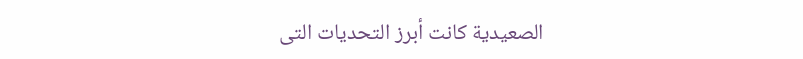الصعيدية كانت أبرز التحديات التى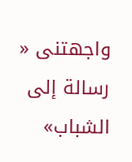واجهتنى « رسالة إلى الشباب»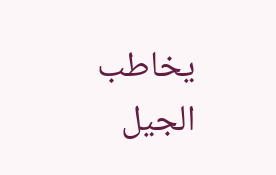يخاطب الجيل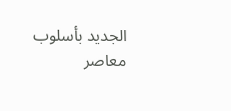الجديد بأسلوب معاصر